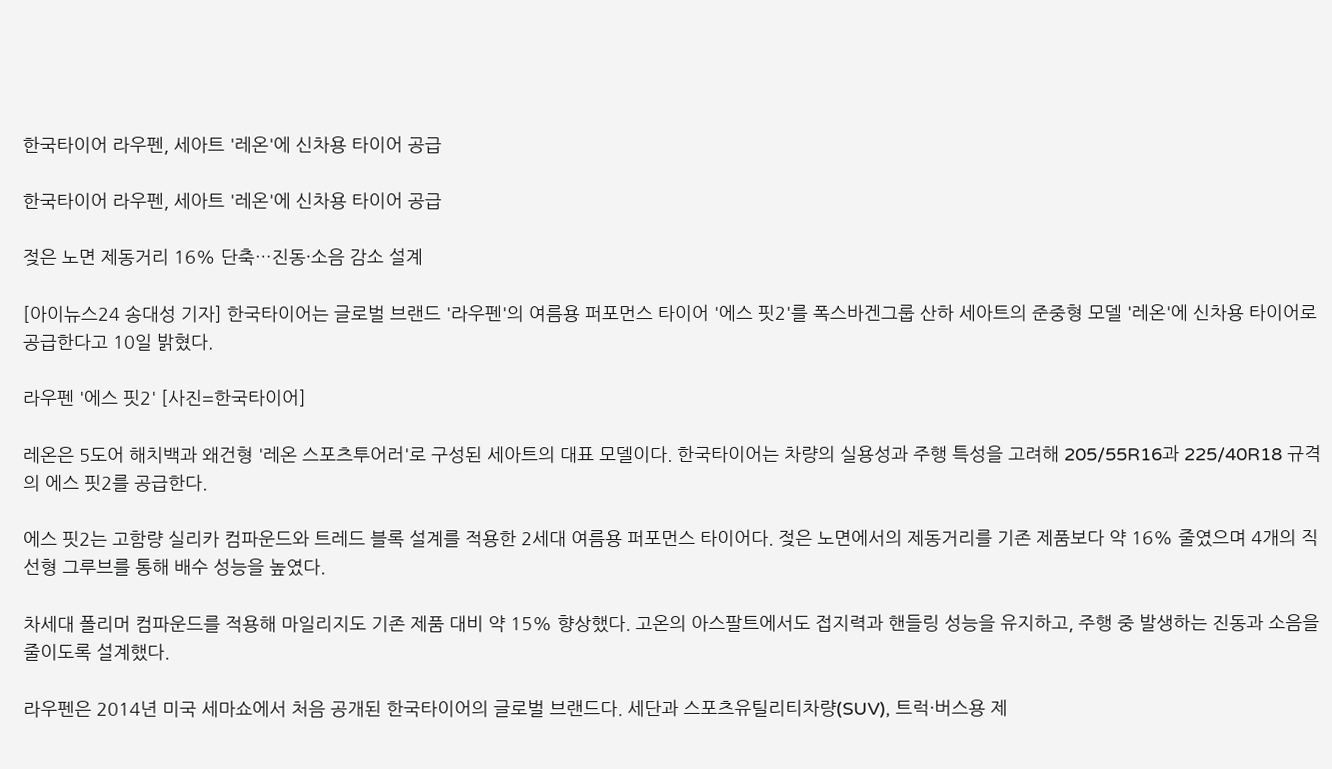한국타이어 라우펜, 세아트 '레온'에 신차용 타이어 공급

한국타이어 라우펜, 세아트 '레온'에 신차용 타이어 공급

젖은 노면 제동거리 16% 단축…진동·소음 감소 설계

[아이뉴스24 송대성 기자] 한국타이어는 글로벌 브랜드 '라우펜'의 여름용 퍼포먼스 타이어 '에스 핏2'를 폭스바겐그룹 산하 세아트의 준중형 모델 '레온'에 신차용 타이어로 공급한다고 10일 밝혔다.

라우펜 '에스 핏2' [사진=한국타이어]

레온은 5도어 해치백과 왜건형 '레온 스포츠투어러'로 구성된 세아트의 대표 모델이다. 한국타이어는 차량의 실용성과 주행 특성을 고려해 205/55R16과 225/40R18 규격의 에스 핏2를 공급한다.

에스 핏2는 고함량 실리카 컴파운드와 트레드 블록 설계를 적용한 2세대 여름용 퍼포먼스 타이어다. 젖은 노면에서의 제동거리를 기존 제품보다 약 16% 줄였으며 4개의 직선형 그루브를 통해 배수 성능을 높였다.

차세대 폴리머 컴파운드를 적용해 마일리지도 기존 제품 대비 약 15% 향상했다. 고온의 아스팔트에서도 접지력과 핸들링 성능을 유지하고, 주행 중 발생하는 진동과 소음을 줄이도록 설계했다.

라우펜은 2014년 미국 세마쇼에서 처음 공개된 한국타이어의 글로벌 브랜드다. 세단과 스포츠유틸리티차량(SUV), 트럭·버스용 제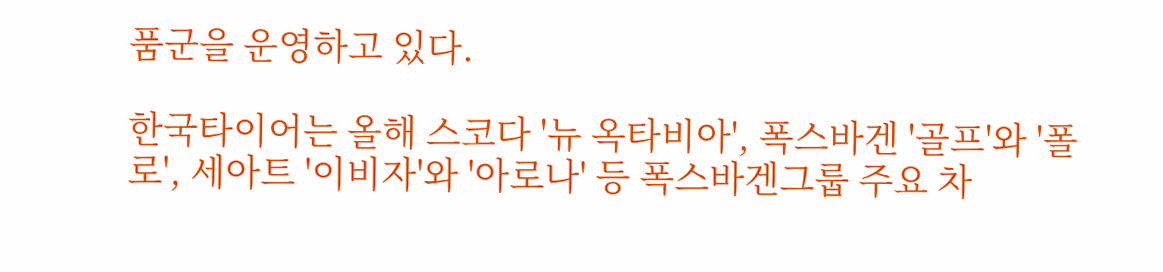품군을 운영하고 있다.

한국타이어는 올해 스코다 '뉴 옥타비아', 폭스바겐 '골프'와 '폴로', 세아트 '이비자'와 '아로나' 등 폭스바겐그룹 주요 차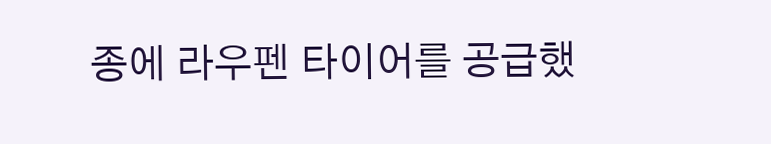종에 라우펜 타이어를 공급했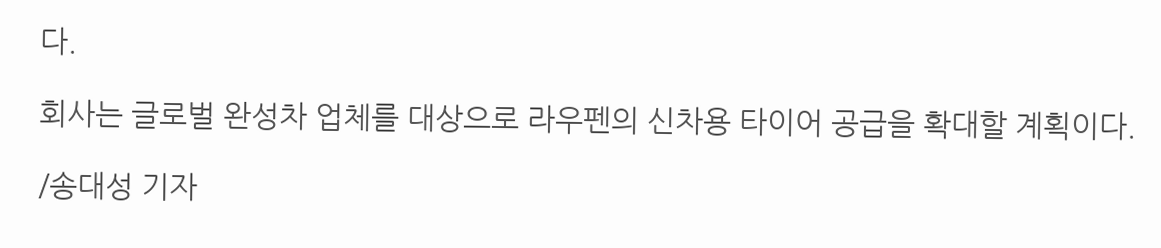다.

회사는 글로벌 완성차 업체를 대상으로 라우펜의 신차용 타이어 공급을 확대할 계획이다.

/송대성 기자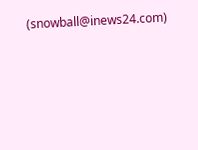(snowball@inews24.com)